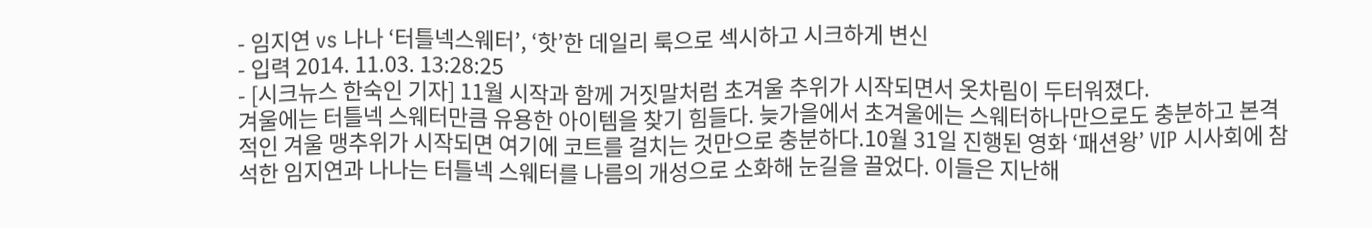- 임지연 vs 나나 ‘터틀넥스웨터’, ‘핫’한 데일리 룩으로 섹시하고 시크하게 변신
- 입력 2014. 11.03. 13:28:25
- [시크뉴스 한숙인 기자] 11월 시작과 함께 거짓말처럼 초겨울 추위가 시작되면서 옷차림이 두터워졌다.
겨울에는 터틀넥 스웨터만큼 유용한 아이템을 찾기 힘들다. 늦가을에서 초겨울에는 스웨터하나만으로도 충분하고 본격적인 겨울 맹추위가 시작되면 여기에 코트를 걸치는 것만으로 충분하다.10월 31일 진행된 영화 ‘패션왕’ VIP 시사회에 참석한 임지연과 나나는 터틀넥 스웨터를 나름의 개성으로 소화해 눈길을 끌었다. 이들은 지난해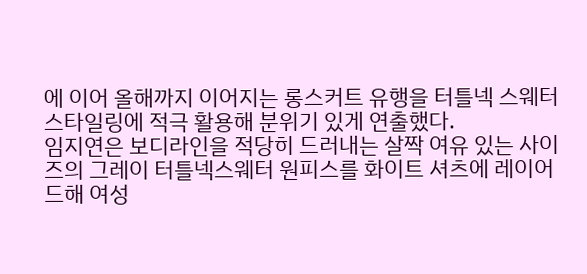에 이어 올해까지 이어지는 롱스커트 유행을 터틀넥 스웨터 스타일링에 적극 활용해 분위기 있게 연출했다.
임지연은 보디라인을 적당히 드러내는 살짝 여유 있는 사이즈의 그레이 터틀넥스웨터 원피스를 화이트 셔츠에 레이어드해 여성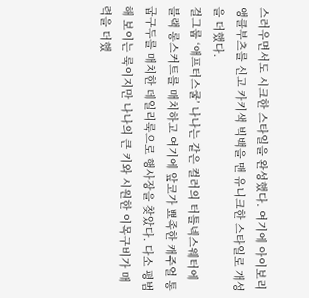스러우면서도 시크한 스타일을 완성했다. 여기에 아이보리 앵클부츠를 신고 카키색 빅백을 맨 유니크한 스타일로 개성을 더했다.
걸그룹 ‘애프터스쿨’ 나나는 같은 컬러의 터틀넥스웨터에 블랙 롱스커트를 매치하고 여기에 앞코가 뾰족한 캐주얼 통굽구두를 매치한 데일리룩으로 행사장을 찾았다. 다소 평범해 보이는 룩이지만 나나의 큰 키와 시원한 이목구비가 매력을 더했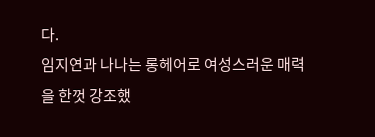다.
임지연과 나나는 롱헤어로 여성스러운 매력을 한껏 강조했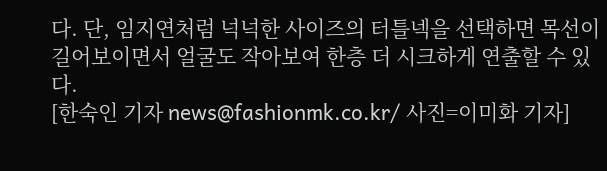다. 단, 임지연처럼 넉넉한 사이즈의 터틀넥을 선택하면 목선이 길어보이면서 얼굴도 작아보여 한층 더 시크하게 연출할 수 있다.
[한숙인 기자 news@fashionmk.co.kr/ 사진=이미화 기자]